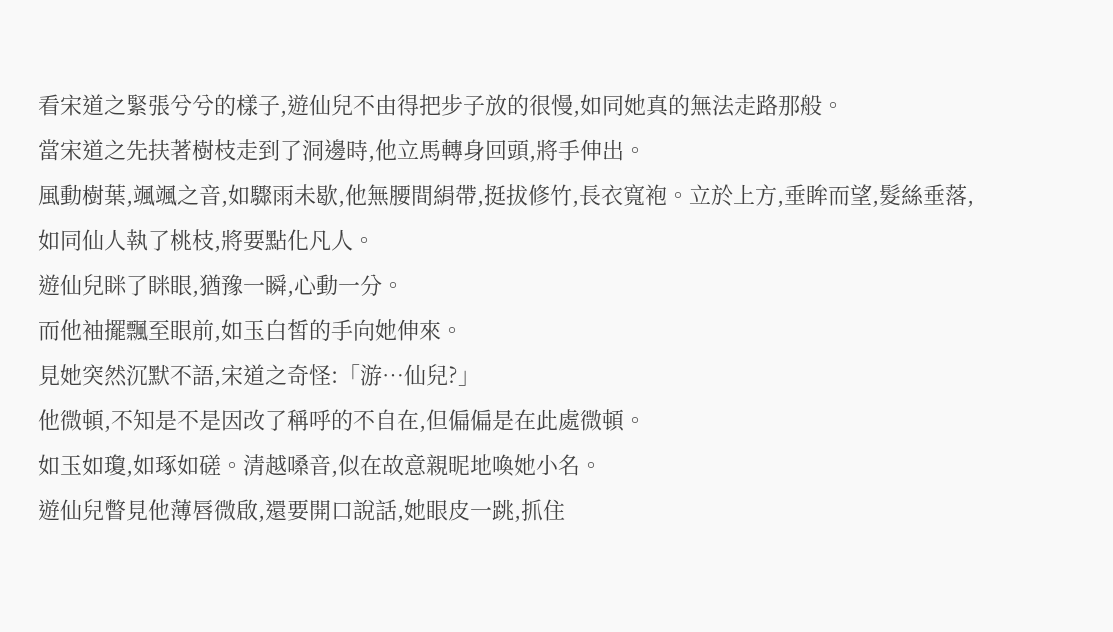看宋道之緊張兮兮的樣子,遊仙兒不由得把步子放的很慢,如同她真的無法走路那般。
當宋道之先扶著樹枝走到了洞邊時,他立馬轉身回頭,將手伸出。
風動樹葉,颯颯之音,如驟雨未歇,他無腰間絹帶,挺拔修竹,長衣寬袍。立於上方,垂眸而望,髮絲垂落,如同仙人執了桃枝,將要點化凡人。
遊仙兒眯了眯眼,猶豫一瞬,心動一分。
而他袖擺飄至眼前,如玉白皙的手向她伸來。
見她突然沉默不語,宋道之奇怪:「游…仙兒?」
他微頓,不知是不是因改了稱呼的不自在,但偏偏是在此處微頓。
如玉如瓊,如琢如磋。清越嗓音,似在故意親昵地喚她小名。
遊仙兒瞥見他薄唇微啟,還要開口說話,她眼皮一跳,抓住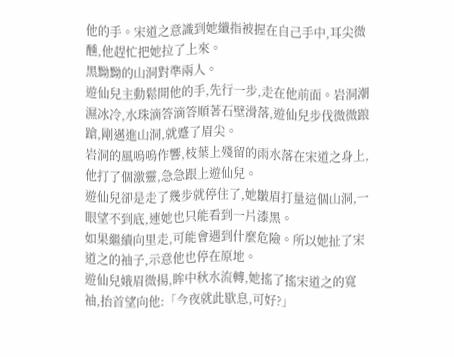他的手。宋道之意識到她纖指被握在自己手中,耳尖微醺,他趕忙把她拉了上來。
黑黝黝的山洞對準兩人。
遊仙兒主動鬆開他的手,先行一步,走在他前面。岩洞潮濕冰冷,水珠滴答滴答順著石壁滑落,遊仙兒步伐微微踉蹌,剛邁進山洞,就蹙了眉尖。
岩洞的風嗚嗚作響,枝葉上殘留的雨水落在宋道之身上,他打了個激靈,急急跟上遊仙兒。
遊仙兒卻是走了幾步就停住了,她皺眉打量這個山洞,一眼望不到底,連她也只能看到一片漆黑。
如果繼續向里走,可能會遇到什麼危險。所以她扯了宋道之的袖子,示意他也停在原地。
遊仙兒娥眉微揚,眸中秋水流轉,她搖了搖宋道之的寬袖,抬首望向他:「今夜就此歇息,可好?」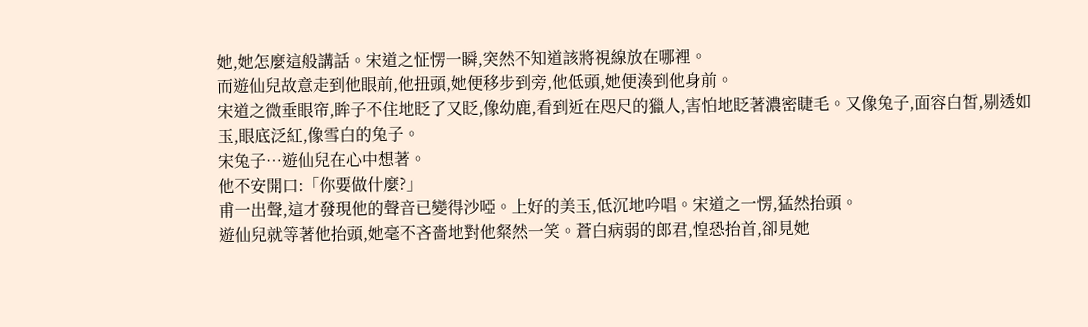她,她怎麼這般講話。宋道之怔愣一瞬,突然不知道該將視線放在哪裡。
而遊仙兒故意走到他眼前,他扭頭,她便移步到旁,他低頭,她便湊到他身前。
宋道之微垂眼帘,眸子不住地眨了又眨,像幼鹿,看到近在咫尺的獵人,害怕地眨著濃密睫毛。又像兔子,面容白皙,剔透如玉,眼底泛紅,像雪白的兔子。
宋兔子…遊仙兒在心中想著。
他不安開口:「你要做什麼?」
甫一出聲,這才發現他的聲音已變得沙啞。上好的美玉,低沉地吟唱。宋道之一愣,猛然抬頭。
遊仙兒就等著他抬頭,她毫不吝嗇地對他粲然一笑。蒼白病弱的郎君,惶恐抬首,卻見她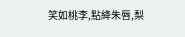笑如桃李,點絳朱唇,梨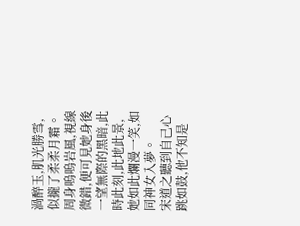渦醉玉,肌光勝雪,似攏了柔柔月霜。
周身嗚嗚岩風,視線微錯,便可見她身後一望無際的黑暗,此時此刻,此地此景,她如此爛漫一笑,如同神女入夢。
宋道之聽到自己心跳如鼓,他不知是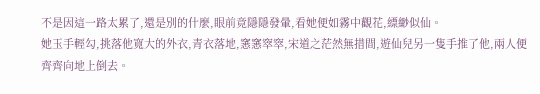不是因這一路太累了,還是別的什麼,眼前竟隱隱發暈,看她便如霧中觀花,縹緲似仙。
她玉手輕勾,挑落他寬大的外衣,青衣落地,窸窸窣窣,宋道之茫然無措間,遊仙兒另一隻手推了他,兩人便齊齊向地上倒去。